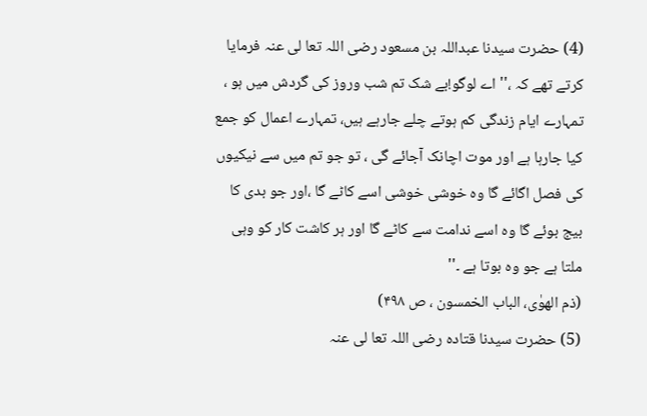(4) حضرت سیدنا عبداللہ بن مسعود رضی اللہ تعا لی عنہ فرمایا کرتے تھے کہ ،'' اے لوگو!بے شک تم شب وروز کی گردش میں ہو ، تمہارے ایام زندگی کم ہوتے چلے جارہے ہیں، تمہارے اعمال کو جمع کیا جارہا ہے اور موت اچانک آجائے گی ، تو جو تم میں سے نیکیوں کی فصل اگائے گا وہ خوشی خوشی اسے کاٹے گا ،اور جو بدی کا بیج بوئے گا وہ اسے ندامت سے کاٹے گا اور ہر کاشت کار کو وہی ملتا ہے جو وہ بوتا ہے ۔''
(ذم الھوٰی، الباب الخمسون ، ص ۴۹۸)
(5) حضرت سیدنا قتادہ رضی اللہ تعا لی عنہ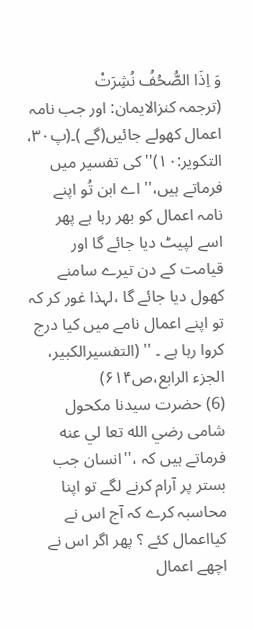وَ اِذَا الصُّحُفُ نُشِرَتْ
(ترجمہ کنزالایمان: اور جب نامہ اعمال کھولے جائیں(گے )۔(پ۳۰، التکویر:۱۰)''کی تفسیر میں فرماتے ہیں،'' اے ابن تُو اپنے نامہ اعمال کو بھر رہا ہے پھر اسے لپیٹ دیا جائے گا اور قیامت کے دن تیرے سامنے کھول دیا جائے گا ،لہذا غور کر کہ تو اپنے اعمال نامے میں کیا درج کروا رہا ہے ۔ '' (التفسیرالکبیر، الجزء الرابع،ص۶۱۴)
(6) حضرت سیدنا مکحول شامی رضي الله تعا لي عنه فرماتے ہیں کہ ،''انسان جب بستر پر آرام کرنے لگے تو اپنا محاسبہ کرے کہ آج اس نے کیااعمال کئے ؟ پھر اگر اس نے اچھے اعمال